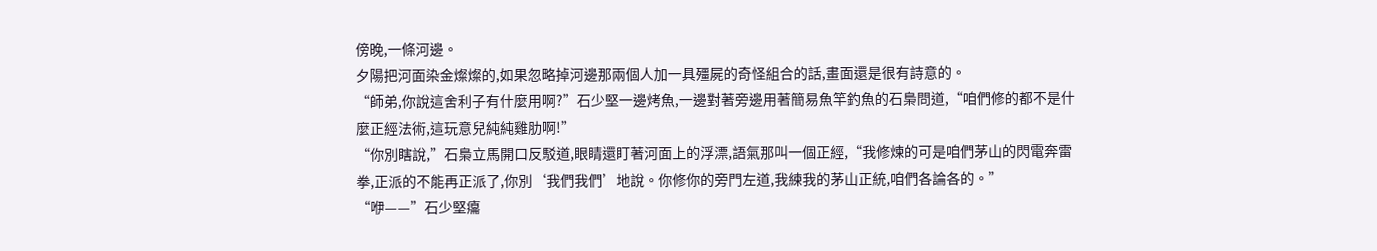傍晚,一條河邊。
夕陽把河面染金燦燦的,如果忽略掉河邊那兩個人加一具殭屍的奇怪組合的話,畫面還是很有詩意的。
“師弟,你說這舍利子有什麼用啊?”石少堅一邊烤魚,一邊對著旁邊用著簡易魚竿釣魚的石梟問道,“咱們修的都不是什麼正經法術,這玩意兒純純雞肋啊!”
“你別瞎說,”石梟立馬開口反駁道,眼睛還盯著河面上的浮漂,語氣那叫一個正經,“我修煉的可是咱們茅山的閃電奔雷拳,正派的不能再正派了,你別‘我們我們’地說。你修你的旁門左道,我練我的茅山正統,咱們各論各的。”
“咿——”石少堅癟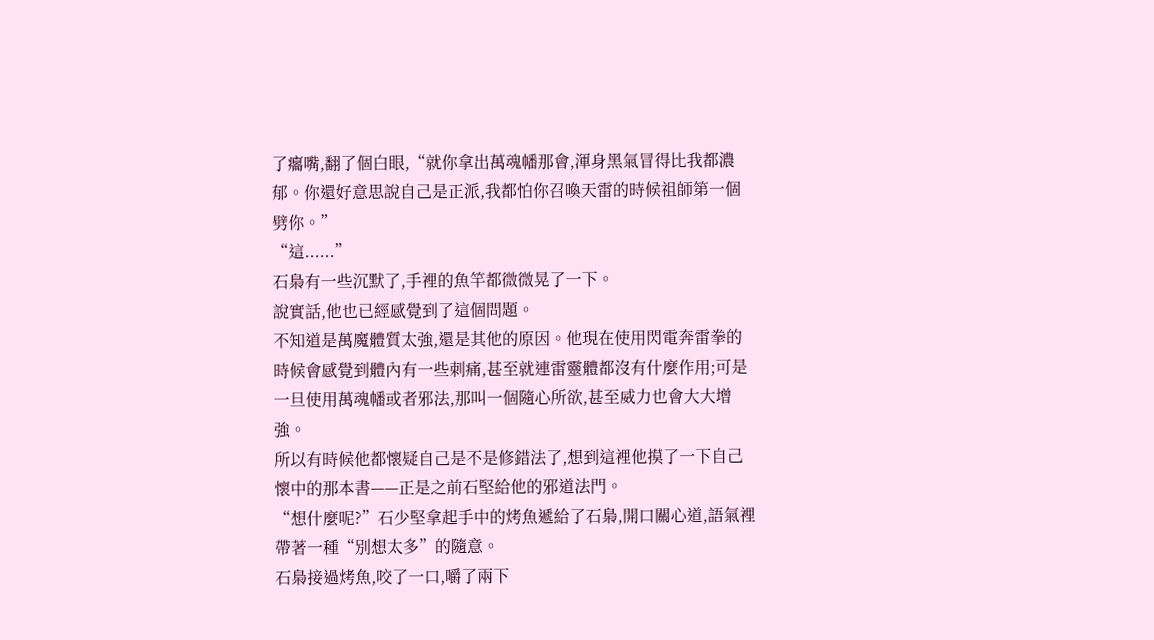了癟嘴,翻了個白眼,“就你拿出萬魂幡那會,渾身黑氣冒得比我都濃郁。你還好意思說自己是正派,我都怕你召喚天雷的時候祖師第一個劈你。”
“這......”
石梟有一些沉默了,手裡的魚竿都微微晃了一下。
說實話,他也已經感覺到了這個問題。
不知道是萬魔體質太強,還是其他的原因。他現在使用閃電奔雷拳的時候會感覺到體內有一些刺痛,甚至就連雷靈體都沒有什麼作用;可是一旦使用萬魂幡或者邪法,那叫一個隨心所欲,甚至威力也會大大增強。
所以有時候他都懷疑自己是不是修錯法了,想到這裡他摸了一下自己懷中的那本書——正是之前石堅給他的邪道法門。
“想什麼呢?”石少堅拿起手中的烤魚遞給了石梟,開口關心道,語氣裡帶著一種“別想太多”的隨意。
石梟接過烤魚,咬了一口,嚼了兩下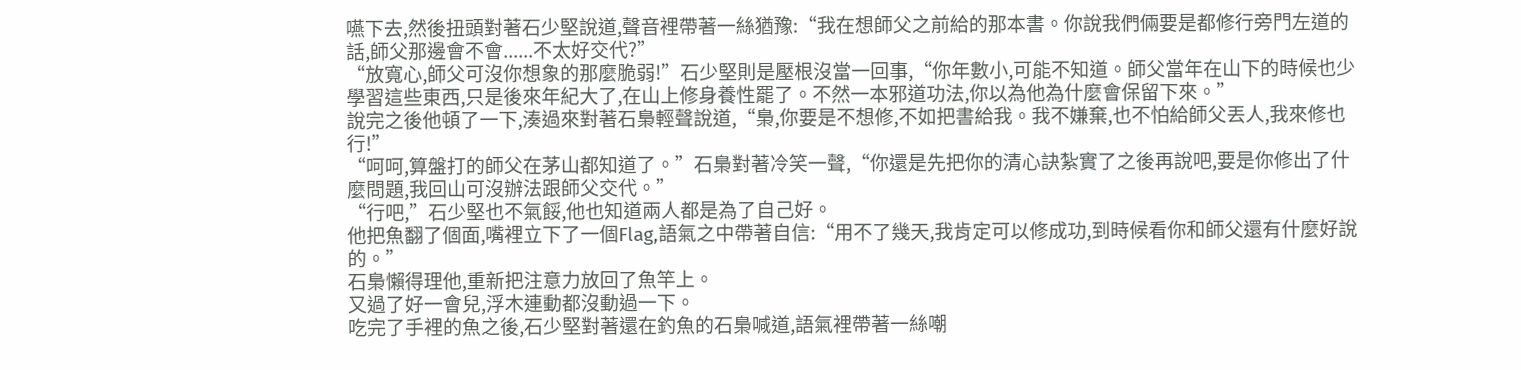嚥下去,然後扭頭對著石少堅說道,聲音裡帶著一絲猶豫:“我在想師父之前給的那本書。你說我們倆要是都修行旁門左道的話,師父那邊會不會......不太好交代?”
“放寬心,師父可沒你想象的那麼脆弱!”石少堅則是壓根沒當一回事,“你年數小,可能不知道。師父當年在山下的時候也少學習這些東西,只是後來年紀大了,在山上修身養性罷了。不然一本邪道功法,你以為他為什麼會保留下來。”
說完之後他頓了一下,湊過來對著石梟輕聲說道,“梟,你要是不想修,不如把書給我。我不嫌棄,也不怕給師父丟人,我來修也行!”
“呵呵,算盤打的師父在茅山都知道了。”石梟對著冷笑一聲,“你還是先把你的清心訣紮實了之後再說吧,要是你修出了什麼問題,我回山可沒辦法跟師父交代。”
“行吧,”石少堅也不氣餒,他也知道兩人都是為了自己好。
他把魚翻了個面,嘴裡立下了一個Flag,語氣之中帶著自信:“用不了幾天,我肯定可以修成功,到時候看你和師父還有什麼好說的。”
石梟懶得理他,重新把注意力放回了魚竿上。
又過了好一會兒,浮木連動都沒動過一下。
吃完了手裡的魚之後,石少堅對著還在釣魚的石梟喊道,語氣裡帶著一絲嘲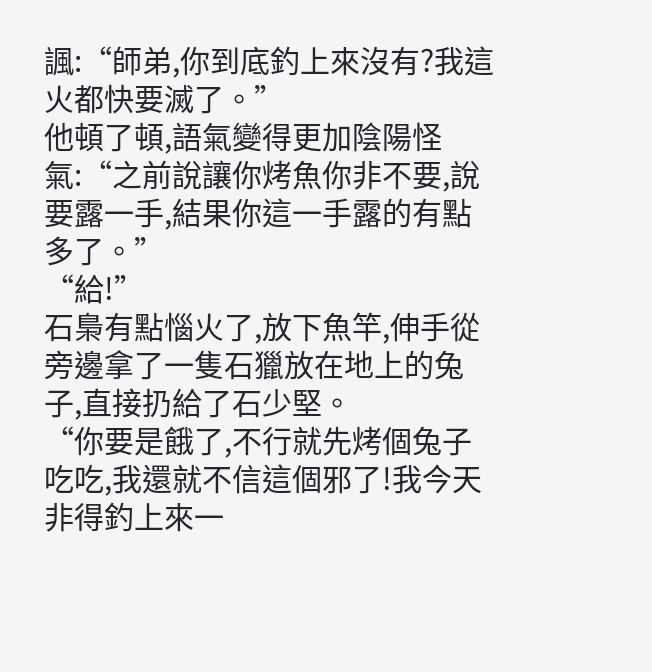諷:“師弟,你到底釣上來沒有?我這火都快要滅了。”
他頓了頓,語氣變得更加陰陽怪氣:“之前說讓你烤魚你非不要,說要露一手,結果你這一手露的有點多了。”
“給!”
石梟有點惱火了,放下魚竿,伸手從旁邊拿了一隻石獵放在地上的兔子,直接扔給了石少堅。
“你要是餓了,不行就先烤個兔子吃吃,我還就不信這個邪了!我今天非得釣上來一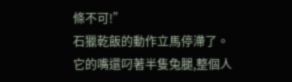條不可!”
石獵乾飯的動作立馬停滯了。
它的嘴還叼著半隻兔腿,整個人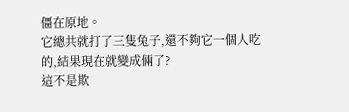僵在原地。
它總共就打了三隻兔子,還不夠它一個人吃的,結果現在就變成倆了?
這不是欺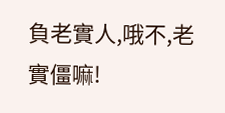負老實人,哦不,老實僵嘛!